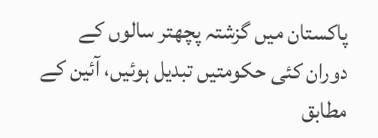پاکستان میں گزشتہ پچھتر سالوں کے دوران کئی حکومتیں تبدیل ہوئیں، آئین کے مطابق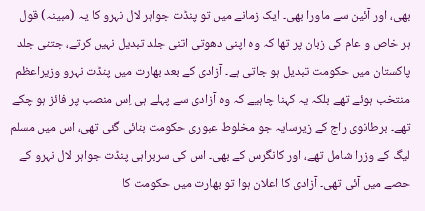بھی، اور آئین سے ماورا بھی۔ ایک زمانے میں تو پنڈت جواہر لال نہرو کا یہ (مبینہ) قول ہر خاص و عام کی زبان پر تھا کہ وہ اپنی دھوتی اتنی جلد تبدیل نہیں کرتے، جتنی جلد پاکستان میں حکومت تبدیل ہو جاتی ہے۔ آزادی کے بعد بھارت میں پنڈت نہرو وزیراعظم منتخب ہوئے تھے بلکہ یہ کہنا چاہیے کہ وہ آزادی سے پہلے ہی اِس منصب پر فائز ہو چکے تھے۔ برطانوی راج کے زیرسایہ جو مخلوط عبوری حکومت بنائی گئی تھی، اس میں مسلم لیگ کے وزرا شامل تھے، اور کانگرس کے بھی۔ اس کی سربراہی پنڈت جواہر لال نہرو کے حصے میں آئی تھی۔ آزادی کا اعلان ہوا تو بھارت میں حکومت کا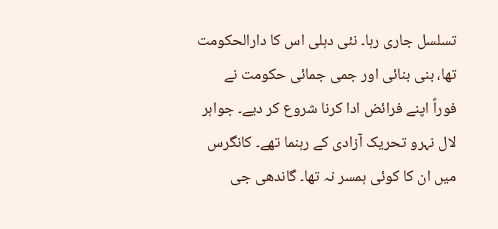تسلسل جاری رہا۔ نئی دہلی اس کا دارالحکومت تھا، بنی بنائی اور جمی جمائی حکومت نے فوراً اپنے فرائض ادا کرنا شروع کر دیے۔ جواہر لال نہرو تحریک آزادی کے رہنما تھے۔ کانگرس میں ان کا کوئی ہمسر نہ تھا۔ گاندھی جی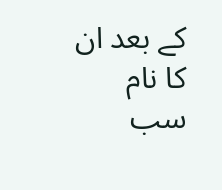کے بعد ان کا نام سب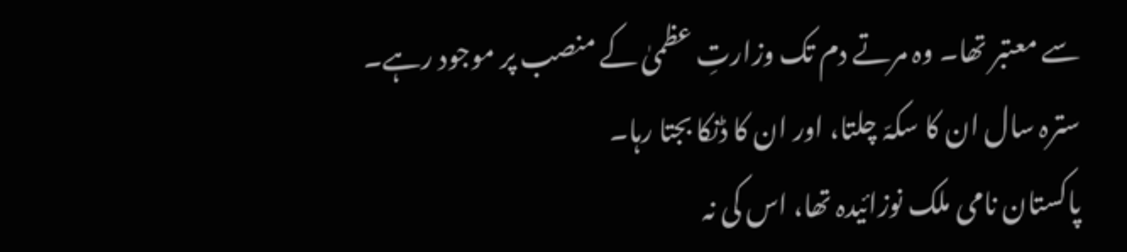سے معتبر تھا۔ وہ مرتے دم تک وزارتِ عظمیٰ کے منصب پر موجود رہے۔ سترہ سال ان کا سکہّ چلتا، اور ان کا ڈنکا بجتا رہا۔
پاکستان نامی ملک نوزائیدہ تھا، اس کی نہ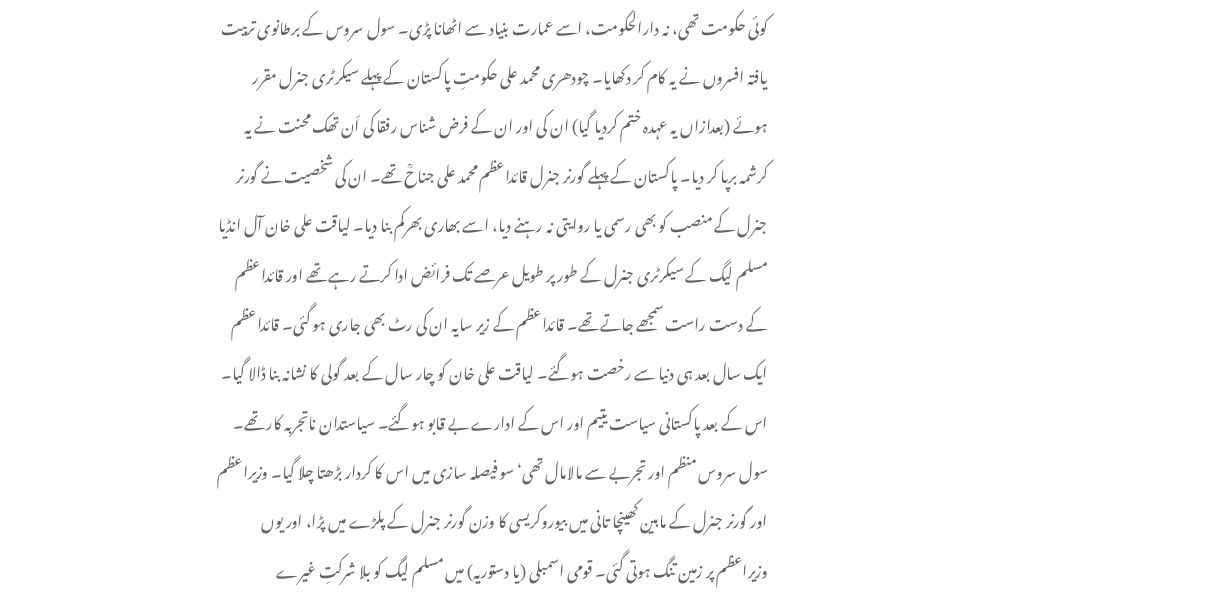کوئی حکومت تھی، نہ دارالحکومت، اسے عمارت بنیاد سے اٹھانا پڑی۔ سول سروس کے برطانوی تربیت یافتہ افسروں نے یہ کام کر دکھایا۔ چودھری محمد علی حکومتِ پاکستان کے پہلے سیکرٹری جنرل مقرر ہوئے (بعدازاں یہ عہدہ ختم کردیا گیا) ان کی اور ان کے فرض شناس رفقا کی اَن تھک محنت نے یہ کرشمہ برپا کر دیا۔ پاکستان کے پہلے گورنر جنرل قائداعظم محمد علی جناحؒ تھے۔ ان کی شخصیت نے گورنر جنرل کے منصب کو بھی رسمی یا روایتی نہ رہنے دیا، اسے بھاری بھرکم بنا دیا۔ لیاقت علی خان آل انڈیا مسلم لیگ کے سیکرٹری جنرل کے طور پر طویل عرصے تک فرائض ادا کرتے رہے تھے اور قائداعظم کے دست راست سمجھے جاتے تھے۔ قائداعظم کے زیر سایہ ان کی رٹ بھی جاری ہو گئی۔ قائداعظم ایک سال بعد ہی دنیا سے رخصت ہوگئے۔ لیاقت علی خان کو چار سال کے بعد گولی کا نشانہ بنا ڈالا گیا۔ اس کے بعد پاکستانی سیاست یتیم اور اس کے ادارے بے قابو ہوگئے۔ سیاستدان ناتجربہ کار تھے۔ سول سروس منظم اور تجربے سے مالامال تھی‘ سو فیصلہ سازی میں اس کا کردار بڑھتا چلا گیا۔ وزیراعظم اور گورنر جنرل کے مابین کھینچا تانی میں بیوروکریسی کا وزن گورنر جنرل کے پلڑے میں پڑا، اور یوں وزیراعظم پر زمین تنگ ہوتی گئی۔ قومی اسمبلی (یا دستوریہ) میں مسلم لیگ کو بلا شرکتِ غیرے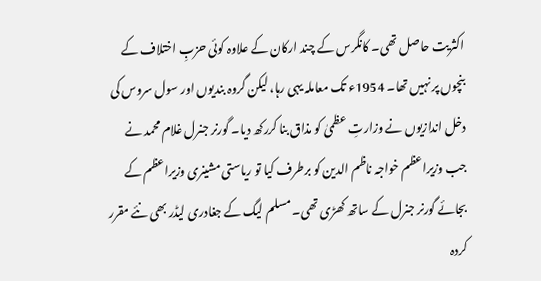اکثریت حاصل تھی۔ کانگرس کے چند ارکان کے علاوہ کوئی حزبِ اختلاف کے بنچوں پر نہیں تھا۔ 1954ء تک معاملہ یہی رہا، لیکن گروہ بندیوں اور سول سروس کی دخل اندازیوں نے وزارتِ عظمیٰ کو مذاق بنا کررکھ دیا۔ گورنر جنرل غلام محمد نے جب وزیراعظم خواجہ ناظم الدین کو برطرف کیا تو ریاستی مشینری وزیراعظم کے بجائے گورنر جنرل کے ساتھ کھڑی تھی۔ مسلم لیگ کے جغادری لیڈر بھی نئے مقرر کردہ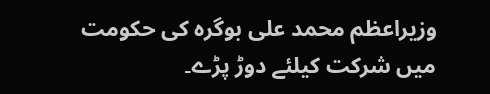وزیراعظم محمد علی بوگرہ کی حکومت میں شرکت کیلئے دوڑ پڑے۔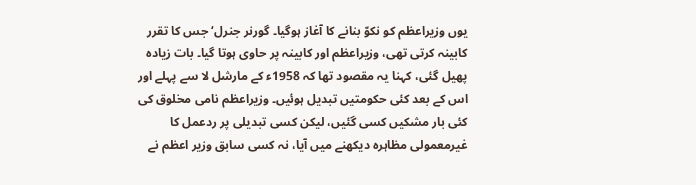یوں وزیراعظم کو نکوّ بنانے کا آغاز ہوگیا۔ گورنر جنرل‘ جس کا تقرر کابینہ کرتی تھی، وزیراعظم اور کابینہ پر حاوی ہوتا گیا۔ بات زیادہ پھیل گئی، کہنا یہ مقصود تھا کہ 1958ء کے مارشل لا سے پہلے اور اس کے بعد کئی حکومتیں تبدیل ہوئیں۔ وزیراعظم نامی مخلوق کی کئی بار مشکیں کسی گئیں، لیکن کسی تبدیلی پر ردعمل کا غیرمعمولی مظاہرہ دیکھنے میں آیا، نہ کسی سابق وزیر اعظم نے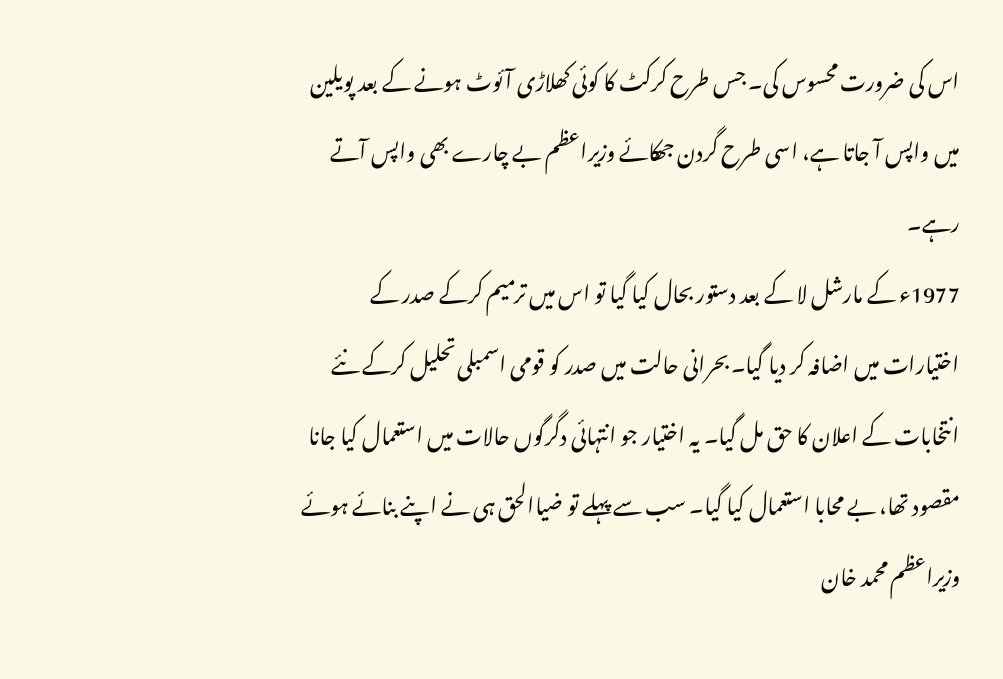اس کی ضرورت محسوس کی۔ جس طرح کرکٹ کا کوئی کھلاڑی آئوٹ ہونے کے بعد پویلین میں واپس آ جاتا ہے، اسی طرح گردن جھکائے وزیراعظم بے چارے بھی واپس آتے رہے۔
1977ء کے مارشل لا کے بعد دستور بحال کیا گیا تو اس میں ترمیم کرکے صدر کے اختیارات میں اضافہ کر دیا گیا۔ بحرانی حالت میں صدر کو قومی اسمبلی تحلیل کرکے نئے انتخابات کے اعلان کا حق مل گیا۔ یہ اختیار جو انتہائی دگرگوں حالات میں استعمال کیا جانا مقصود تھا، بے محابا استعمال کیا گیا۔ سب سے پہلے تو ضیاالحق ہی نے اپنے بنائے ہوئے وزیراعظم محمد خان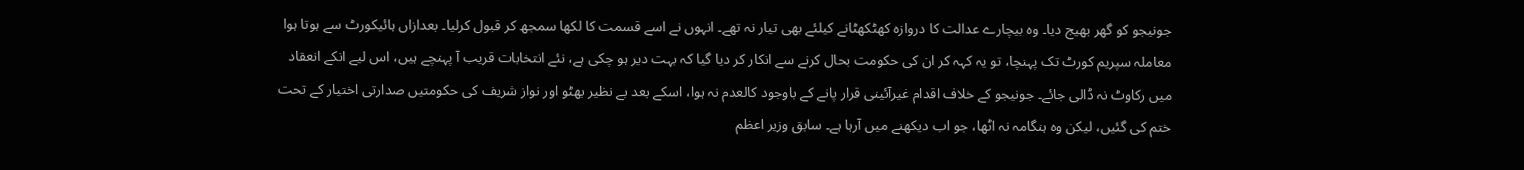جونیجو کو گھر بھیج دیا۔ وہ بیچارے عدالت کا دروازہ کھٹکھٹانے کیلئے بھی تیار نہ تھے۔ انہوں نے اسے قسمت کا لکھا سمجھ کر قبول کرلیا۔ بعدازاں ہائیکورٹ سے ہوتا ہوا معاملہ سپریم کورٹ تک پہنچا، تو یہ کہہ کر ان کی حکومت بحال کرنے سے انکار کر دیا گیا کہ بہت دیر ہو چکی ہے، نئے انتخابات قریب آ پہنچے ہیں، اس لیے انکے انعقاد میں رکاوٹ نہ ڈالی جائے۔ جونیجو کے خلاف اقدام غیرآئینی قرار پانے کے باوجود کالعدم نہ ہوا، اسکے بعد بے نظیر بھٹو اور نواز شریف کی حکومتیں صدارتی اختیار کے تحت ختم کی گئیں، لیکن وہ ہنگامہ نہ اٹھا، جو اب دیکھنے میں آرہا ہے۔ سابق وزیر اعظم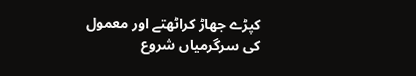کپڑے جھاڑ کراٹھتے اور معمول کی سرگرمیاں شروع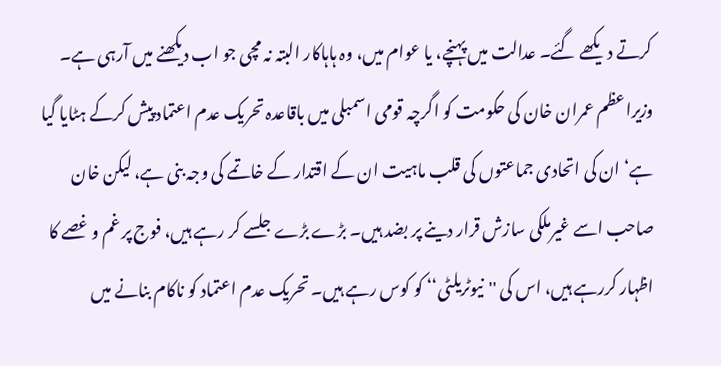کرتے دیکھے گئے۔ عدالت میں پہنچے، یا عوام میں، وہ ہاہاکار البتہ نہ مچی جو اب دیکھنے میں آرہی ہے۔
وزیراعظم عمران خان کی حکومت کو اگرچہ قومی اسمبلی میں باقاعدہ تحریک عدم اعتماد پیش کرکے ہٹایا گیا ہے‘ ان کی اتحادی جماعتوں کی قلب ماہیت ان کے اقتدار کے خاتمے کی وجہ بنی ہے، لیکن خان صاحب اسے غیرملکی سازش قرار دینے پر بضد ہیں۔ بڑے بڑے جلسے کر رہے ہیں، فوج پر غم و غصے کا اظہار کررہے ہیں، اس کی ''نیوٹریلٹی‘‘ کو کوس رہے ہیں۔ تحریک عدم اعتماد کو ناکام بنانے میں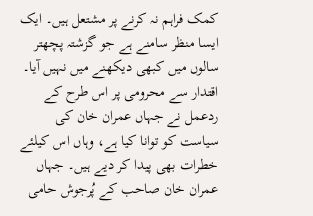کمک فراہم نہ کرنے پر مشتعل ہیں۔ ایک ایسا منظر سامنے ہے جو گزشتہ پچھتر سالوں میں کبھی دیکھنے میں نہیں آیا۔ اقتدار سے محرومی پر اس طرح کے ردعمل نے جہاں عمران خان کی سیاست کو توانا کیا ہے، وہاں اس کیلئے خطرات بھی پیدا کر دیے ہیں۔ جہاں عمران خان صاحب کے پُرجوش حامی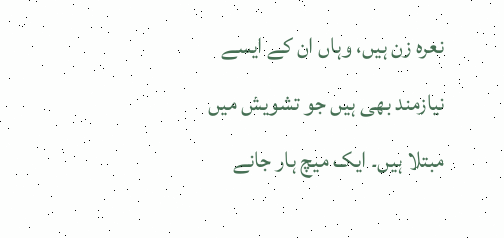نعرہ زن ہیں، وہاں ان کے ایسے نیازمند بھی ہیں جو تشویش میں مبتلا ہیں۔ ایک میچ ہار جانے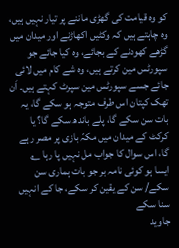کو وہ قیامت کی گھڑی ماننے پر تیار نہیں ہیں، وہ چاہتے ہیں کہ وکٹیں اکھاڑنے اور میدان میں گڑھے کھودنے کے بجائے، وہ کیا جائے جو سپورٹس مین کرتے ہیں، وہ شے کام میں لائی جائے جسے سپورٹس مین سپرٹ کہتے ہیں۔ اَن تھک کپتان اس طرف متوجہ ہو سکے گا، یہ بات سن سکے گا، پلے باندھ سکے گا؟ یا کرکٹ کے میدان میں مکہّ بازی پر مصر رہے گا، اس سوال کا جواب مل نہیں پا رہا ؎
ایسا ہو کوئی نامہ بر جو بات ہماری سن سکے/ سن کے یقین کر سکے، جا کے انہیں سنا سکے
جاوید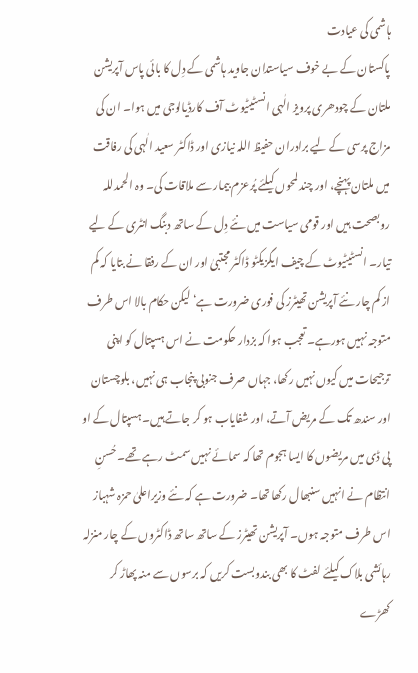ہاشمی کی عیادت
پاکستان کے بے خوف سیاستدان جاوید ہاشمی کے دِل کا بائی پاس آپریشن ملتان کے چودھری پرویز الٰہی انسٹیٹیوٹ آف کارڈیالوجی میں ہوا۔ ان کی مزاج پرسی کے لیے برادران حفیظ اللہ نیازی اور ڈاکٹر سعید الٰہی کی رفاقت میں ملتان پہنچے، اور چند لمحوں کیلئے پُرعزم بیمار سے ملاقات کی۔ وہ الحمدللہ روبصحت ہیں اور قومی سیاست میں نئے دِل کے ساتھ دبنگ انٹری کے لیے تیار۔ انسٹیٹیوٹ کے چیف ایگزیکٹو ڈاکٹر مجتبیٰ اور ان کے رفقا نے بتایا کہ کم از کم چار نئے آپریشن تھیٹرز کی فوری ضرورت ہے‘ لیکن حکام بالا اس طرف متوجہ نہیں ہورہے۔ تعجب ہوا کہ بزدار حکومت نے اس ہسپتال کو اپنی ترجیحات میں کیوں نہیں رکھا، جہاں صرف جنوبی پنجاب ہی نہیں، بلوچستان اور سندھ تک کے مریض آتے، اور شفایاب ہو کر جاتے ہیں۔ ہسپتال کے او پی ڈی میں مریضوں کا ایسا ہجوم تھا کہ سمائے نہیں سمٹ رہے تھے۔ حُسنِ انتظام نے انہیں سنبھال رکھا تھا۔ ضرورت ہے کہ نئے وزیراعلیٰ حمزہ شہباز اس طرف متوجہ ہوں۔ آپریشن تھیٹرز کے ساتھ ساتھ ڈاکٹروں کے چار منزلہ رہائشی بلاک کیلئے لفٹ کا بھی بندوبست کریں کہ برسوں سے منہ پھاڑ کر کھڑے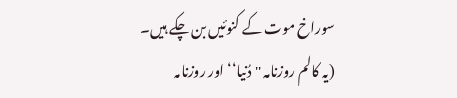سوراخ موت کے کنوئیں بن چکے ہیں۔
(یہ کالم روزنامہ ''دُنیا‘‘ اور روزنامہ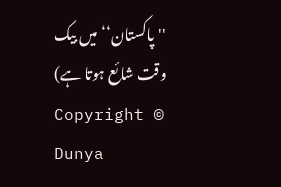''پاکستان‘‘ میں بیک وقت شائع ہوتا ہے)
Copyright © Dunya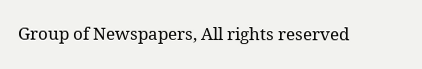Group of Newspapers, All rights reserved